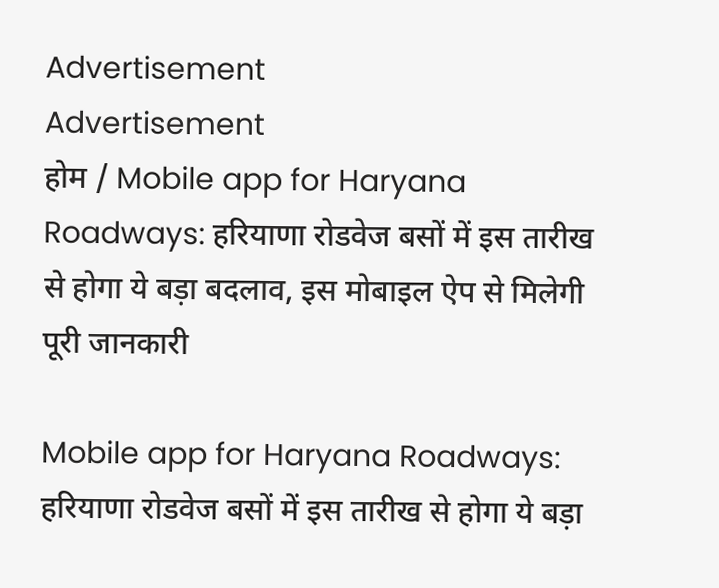Advertisement
Advertisement
होम / Mobile app for Haryana Roadways: हरियाणा रोडवेज बसों में इस तारीख से होगा ये बड़ा बदलाव, इस मोबाइल ऐप से मिलेगी पूरी जानकारी

Mobile app for Haryana Roadways: हरियाणा रोडवेज बसों में इस तारीख से होगा ये बड़ा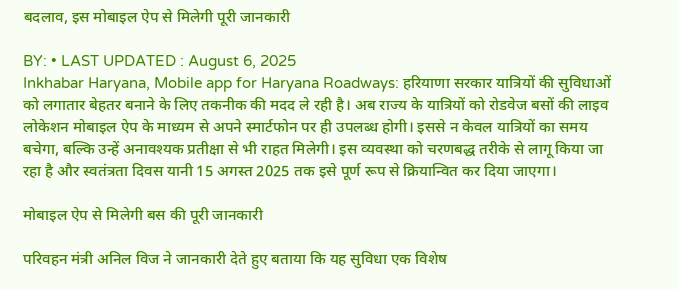बदलाव, इस मोबाइल ऐप से मिलेगी पूरी जानकारी

BY: • LAST UPDATED : August 6, 2025
Inkhabar Haryana, Mobile app for Haryana Roadways: हरियाणा सरकार यात्रियों की सुविधाओं को लगातार बेहतर बनाने के लिए तकनीक की मदद ले रही है। अब राज्य के यात्रियों को रोडवेज बसों की लाइव लोकेशन मोबाइल ऐप के माध्यम से अपने स्मार्टफोन पर ही उपलब्ध होगी। इससे न केवल यात्रियों का समय बचेगा, बल्कि उन्हें अनावश्यक प्रतीक्षा से भी राहत मिलेगी। इस व्यवस्था को चरणबद्ध तरीके से लागू किया जा रहा है और स्वतंत्रता दिवस यानी 15 अगस्त 2025 तक इसे पूर्ण रूप से क्रियान्वित कर दिया जाएगा।

मोबाइल ऐप से मिलेगी बस की पूरी जानकारी

परिवहन मंत्री अनिल विज ने जानकारी देते हुए बताया कि यह सुविधा एक विशेष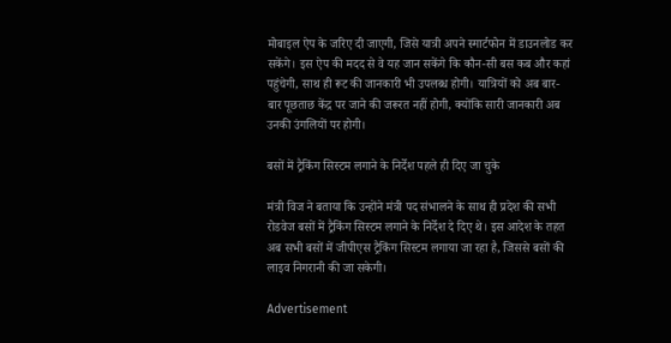मोबाइल ऐप के जरिए दी जाएगी, जिसे यात्री अपने स्मार्टफोन में डाउनलोड कर सकेंगे। इस ऐप की मदद से वे यह जान सकेंगे कि कौन-सी बस कब और कहां पहुंचेगी, साथ ही रूट की जानकारी भी उपलब्ध होगी। यात्रियों को अब बार-बार पूछताछ केंद्र पर जाने की जरूरत नहीं होगी, क्योंकि सारी जानकारी अब उनकी उंगलियों पर होगी।

बसों में ट्रैकिंग सिस्टम लगाने के निर्देश पहले ही दिए जा चुके

मंत्री विज ने बताया कि उन्होंने मंत्री पद संभालने के साथ ही प्रदेश की सभी रोडवेज बसों में ट्रैकिंग सिस्टम लगाने के निर्देश दे दिए थे। इस आदेश के तहत अब सभी बसों में जीपीएस ट्रैकिंग सिस्टम लगाया जा रहा है, जिससे बसों की लाइव निगरानी की जा सकेगी।

Advertisement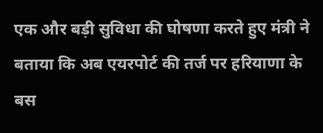एक और बड़ी सुविधा की घोषणा करते हुए मंत्री ने बताया कि अब एयरपोर्ट की तर्ज पर हरियाणा के बस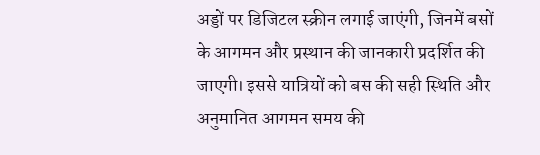अड्डों पर डिजिटल स्क्रीन लगाई जाएंगी, जिनमें बसों के आगमन और प्रस्थान की जानकारी प्रदर्शित की जाएगी। इससे यात्रियों को बस की सही स्थिति और अनुमानित आगमन समय की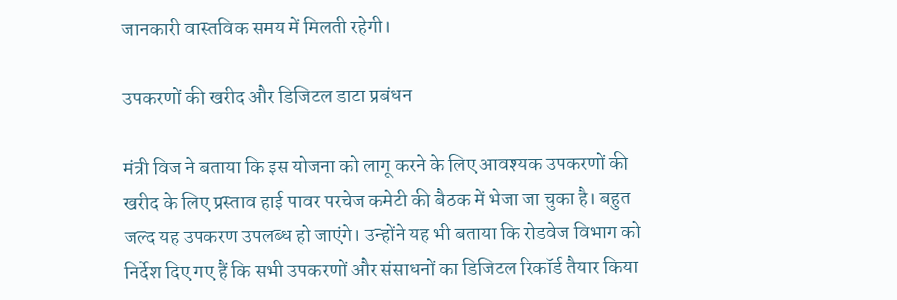जानकारी वास्तविक समय में मिलती रहेगी।

उपकरणों की खरीद और डिजिटल डाटा प्रबंधन

मंत्री विज ने बताया कि इस योजना को लागू करने के लिए आवश्यक उपकरणों की खरीद के लिए प्रस्ताव हाई पावर परचेज कमेटी की बैठक में भेजा जा चुका है। बहुत जल्द यह उपकरण उपलब्ध हो जाएंगे। उन्होंने यह भी बताया कि रोडवेज विभाग को निर्देश दिए गए हैं कि सभी उपकरणों और संसाधनों का डिजिटल रिकॉर्ड तैयार किया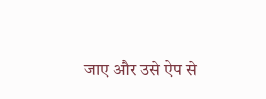जाए और उसे ऐप से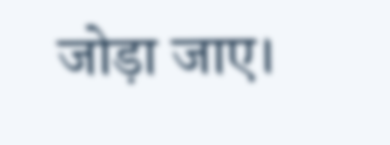जोड़ा जाए।